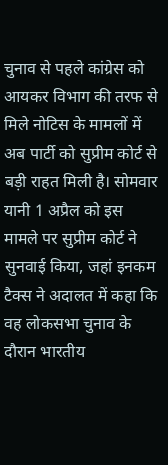चुनाव से पहले कांग्रेस को आयकर विभाग की तरफ से मिले नोटिस के मामलों में अब पार्टी को सुप्रीम कोर्ट से बड़ी राहत मिली है। सोमवार यानी 1 अप्रैल को इस मामले पर सुप्रीम कोर्ट ने सुनवाई किया, जहां इनकम टैक्स ने अदालत में कहा कि वह लोकसभा चुनाव के दौरान भारतीय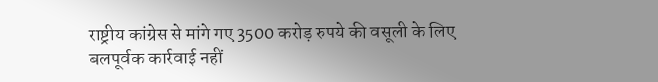राष्ट्रीय कांग्रेस से मांगे गए 3500 करोड़ रुपये की वसूली के लिए बलपूर्वक कार्रवाई नहीं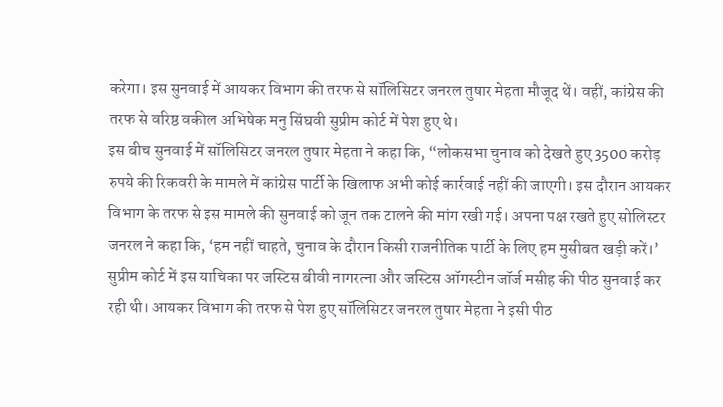करेगा। इस सुनवाई में आयकर विभाग की तरफ से सॉलिसिटर जनरल तुषार मेहता मौजूद थें। वहीं, कांग्रेस की तरफ से वरिष्ठ वकील अभिषेक मनु सिंघवी सुप्रीम कोर्ट में पेश हुए थे।
इस बीच सुनवाई में सॉलिसिटर जनरल तुषार मेहता ने कहा कि, “लोकसभा चुनाव को देखते हुए 3500 करोड़ रुपये की रिकवरी के मामले में कांग्रेस पार्टी के खिलाफ अभी कोई कार्रवाई नहीं की जाएगी। इस दौरान आयकर विभाग के तरफ से इस मामले की सुनवाई को जून तक टालने की मांग रखी गई। अपना पक्ष रखते हुए सोलिस्टर जनरल ने कहा कि, ‘हम नहीं चाहते, चुनाव के दौरान किसी राजनीतिक पार्टी के लिए हम मुसीबत खड़ी करें।’
सुप्रीम कोर्ट में इस याचिका पर जस्टिस बीवी नागरत्ना और जस्टिस ऑगस्टीन जॉर्ज मसीह की पीठ सुनवाई कर रही थी। आयकर विभाग की तरफ से पेश हुए सॉलिसिटर जनरल तुषार मेहता ने इसी पीठ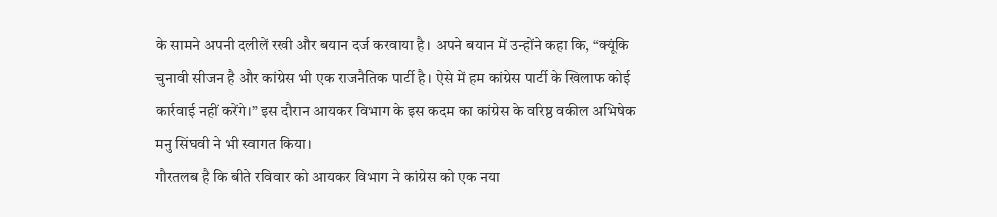के सामने अपनी दलीलें रखी और बयान दर्ज करवाया है। अपने बयान में उन्होंने कहा कि, “क्यूंकि चुनावी सीजन है और कांग्रेस भी एक राजनैतिक पार्टी है। ऐसे में हम कांग्रेस पार्टी के खिलाफ कोई कार्रवाई नहीं करेंगे।” इस दौरान आयकर विभाग के इस कदम का कांग्रेस के वरिष्ठ वकील अभिषेक मनु सिंघवी ने भी स्वागत किया।
गौरतलब है कि बीते रविवार को आयकर विभाग ने कांग्रेस को एक नया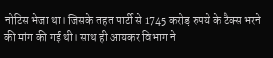नोटिस भेजा था। जिसके तहत पार्टी से 1745 करोड़ रुपये के टैक्स भरने की मांग की गई थी। साथ ही आयकर विभाग ने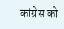कांग्रेस को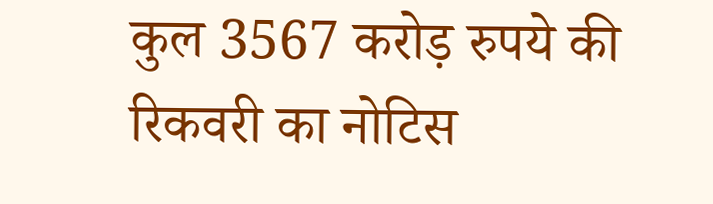कुल 3567 करोड़ रुपये की रिकवरी का नोटिस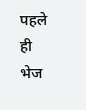पहले ही भेज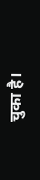चुका है।